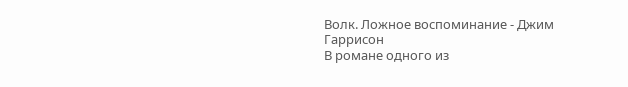Волк. Ложное воспоминание - Джим Гаррисон
В романе одного из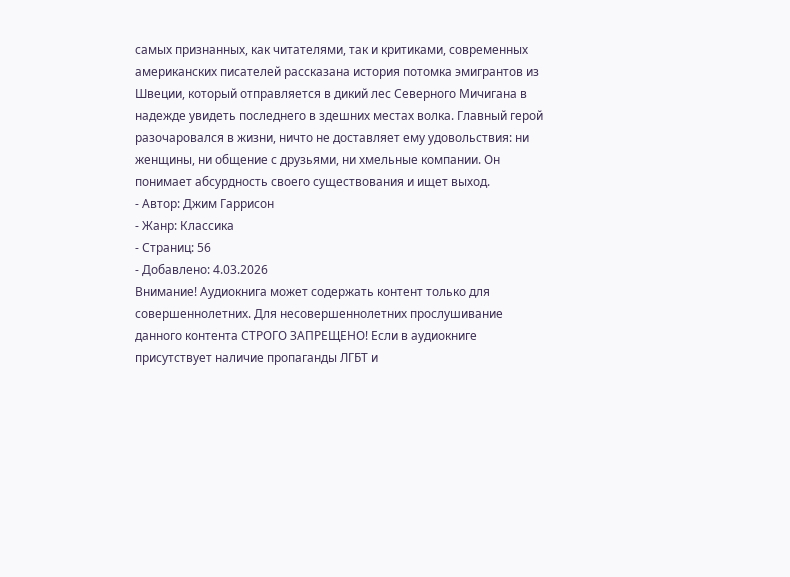самых признанных, как читателями, так и критиками, современных американских писателей рассказана история потомка эмигрантов из Швеции, который отправляется в дикий лес Северного Мичигана в надежде увидеть последнего в здешних местах волка. Главный герой разочаровался в жизни, ничто не доставляет ему удовольствия: ни женщины, ни общение с друзьями, ни хмельные компании. Он понимает абсурдность своего существования и ищет выход.
- Автор: Джим Гаррисон
- Жанр: Классика
- Страниц: 56
- Добавлено: 4.03.2026
Внимание! Аудиокнига может содержать контент только для совершеннолетних. Для несовершеннолетних прослушивание данного контента СТРОГО ЗАПРЕЩЕНО! Если в аудиокниге присутствует наличие пропаганды ЛГБТ и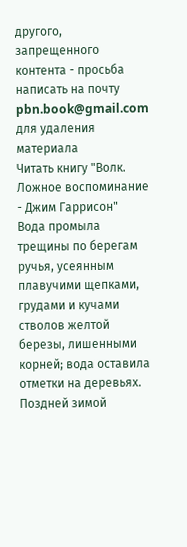другого, запрещенного контента - просьба написать на почту pbn.book@gmail.com для удаления материала
Читать книгу "Волк. Ложное воспоминание - Джим Гаррисон"
Вода промыла трещины по берегам ручья, усеянным плавучими щепками, грудами и кучами стволов желтой березы, лишенными корней; вода оставила отметки на деревьях. Поздней зимой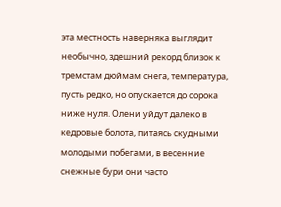эта местность наверняка выглядит необычно, здешний рекорд близок к тремстам дюймам снега, температура, пусть редко, но опускается до сорока ниже нуля. Олени уйдут далеко в кедровые болота, питаясь скудными молодыми побегами, в весенние снежные бури они часто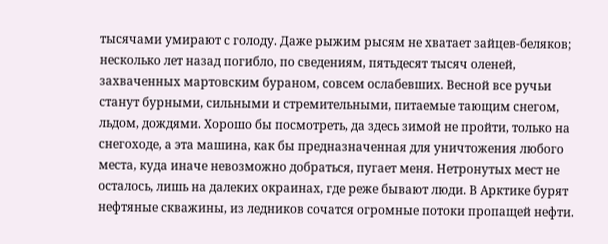тысячами умирают с голоду. Даже рыжим рысям не хватает зайцев-беляков; несколько лет назад погибло, по сведениям, пятьдесят тысяч оленей, захваченных мартовским бураном, совсем ослабевших. Весной все ручьи станут бурными, сильными и стремительными, питаемые тающим снегом, льдом, дождями. Хорошо бы посмотреть, да здесь зимой не пройти, только на снегоходе, а эта машина, как бы предназначенная для уничтожения любого места, куда иначе невозможно добраться, пугает меня. Нетронутых мест не осталось, лишь на далеких окраинах, где реже бывают люди. В Арктике бурят нефтяные скважины, из ледников сочатся огромные потоки пропащей нефти.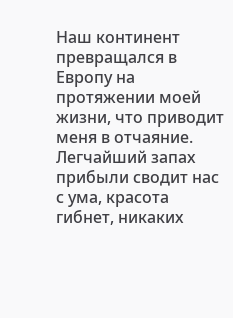Наш континент превращался в Европу на протяжении моей жизни, что приводит меня в отчаяние. Легчайший запах прибыли сводит нас с ума, красота гибнет, никаких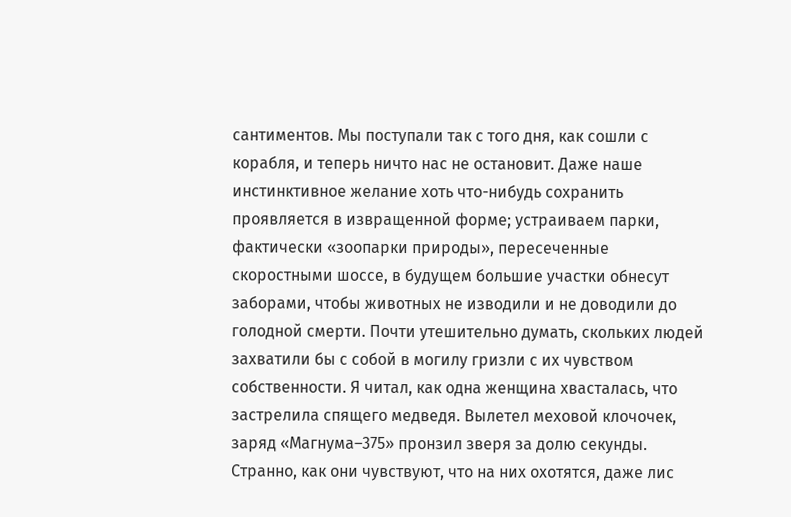сантиментов. Мы поступали так с того дня, как сошли с корабля, и теперь ничто нас не остановит. Даже наше инстинктивное желание хоть что-нибудь сохранить проявляется в извращенной форме; устраиваем парки, фактически «зоопарки природы», пересеченные скоростными шоссе, в будущем большие участки обнесут заборами, чтобы животных не изводили и не доводили до голодной смерти. Почти утешительно думать, скольких людей захватили бы с собой в могилу гризли с их чувством собственности. Я читал, как одна женщина хвасталась, что застрелила спящего медведя. Вылетел меховой клочочек, заряд «Магнума–375» пронзил зверя за долю секунды. Странно, как они чувствуют, что на них охотятся, даже лис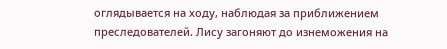оглядывается на ходу, наблюдая за приближением преследователей. Лису загоняют до изнеможения на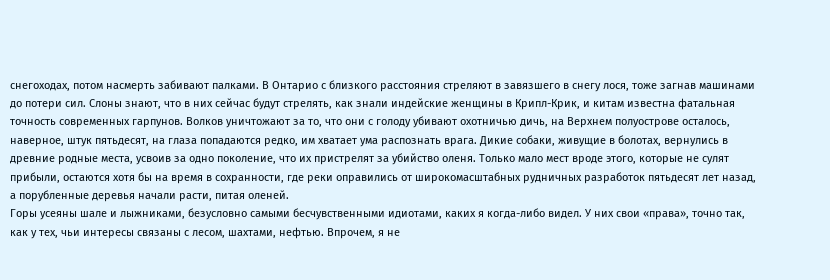снегоходах, потом насмерть забивают палками. В Онтарио с близкого расстояния стреляют в завязшего в снегу лося, тоже загнав машинами до потери сил. Слоны знают, что в них сейчас будут стрелять, как знали индейские женщины в Крипл-Крик, и китам известна фатальная точность современных гарпунов. Волков уничтожают за то, что они с голоду убивают охотничью дичь, на Верхнем полуострове осталось, наверное, штук пятьдесят, на глаза попадаются редко, им хватает ума распознать врага. Дикие собаки, живущие в болотах, вернулись в древние родные места, усвоив за одно поколение, что их пристрелят за убийство оленя. Только мало мест вроде этого, которые не сулят прибыли, остаются хотя бы на время в сохранности, где реки оправились от широкомасштабных рудничных разработок пятьдесят лет назад, а порубленные деревья начали расти, питая оленей.
Горы усеяны шале и лыжниками, безусловно самыми бесчувственными идиотами, каких я когда-либо видел. У них свои «права», точно так, как у тех, чьи интересы связаны с лесом, шахтами, нефтью. Впрочем, я не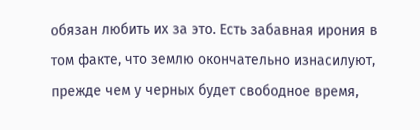обязан любить их за это. Есть забавная ирония в том факте, что землю окончательно изнасилуют, прежде чем у черных будет свободное время,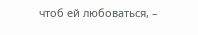чтоб ей любоваться, –